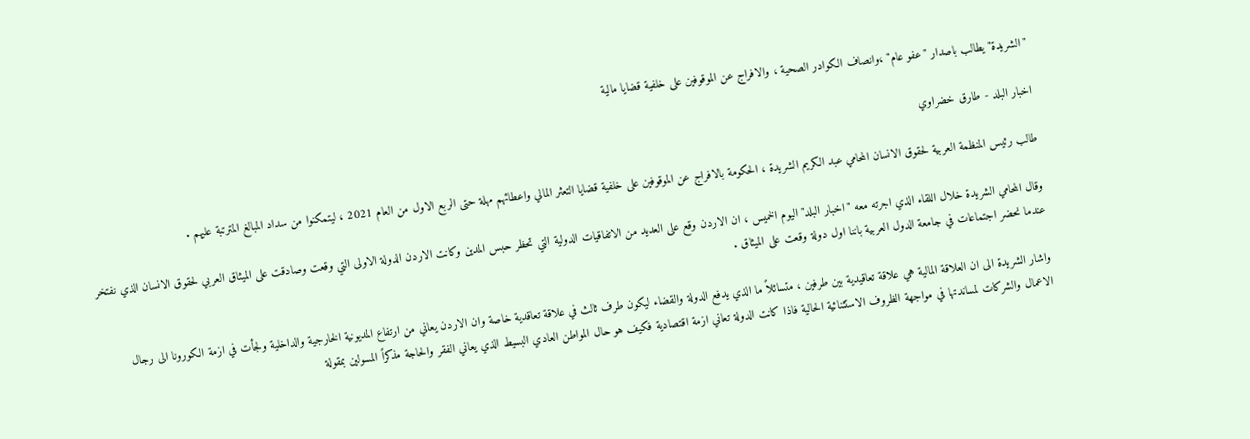"الشريدة" يطالب باصدار "عفو عام" ،وانصاف الكوادر الصحية ، والافراج عن الموقوفين على خلفية قضايا مالية

اخبار البلد - طارق خضراوي

طالب رئيس المنظمة العربية لحقوق الانسان المحامي عبد الكريم الشريدة ، الحكومة بالافراج عن الموقوفين على خلفية قضايا التعثر المالي واعطائهم مهلة حتى الربع الاول من العام 2021 ، ليتمكنوا من سداد المبالغ المترتبة عليهم .

وقال المحامي الشريدة خلال اللقاء الذي اجرته معه "اخبار البلد" اليوم الخميس ، ان الاردن وقع على العديد من الاتفاقيات الدولية التي تحظر حبس المدين وكانت الاردن الدولة الاولى التي وقعت وصادقت على الميثاق العربي لحقوق الانسان الذي نفتخر عندما نحضر اجتماعات في جامعة الدول العربية باننا اول دولة وقعت على الميثاق .

واشار الشريدة الى ان العلاقة المالية هي علاقة تعاقيدية بين طرفين ، متسائلاً ما الذي يدفع الدولة والقضاء ليكون طرف ثالث في علاقة تعاقدية خاصة وان الاردن يعاني من ارتفاع المديونية الخارجية والداخلية ولجأت في ازمة الكورونا الى رجال الاعمال والشركات لمساندتها في مواجهة الظروف الاستثنائية الحالية فاذا كانت الدولة تعاني ازمة اقتصادية فكيف هو حال المواطن العادي البسيط الذي يعاني الفقر والحاجة مذكراً المسولين بمقولة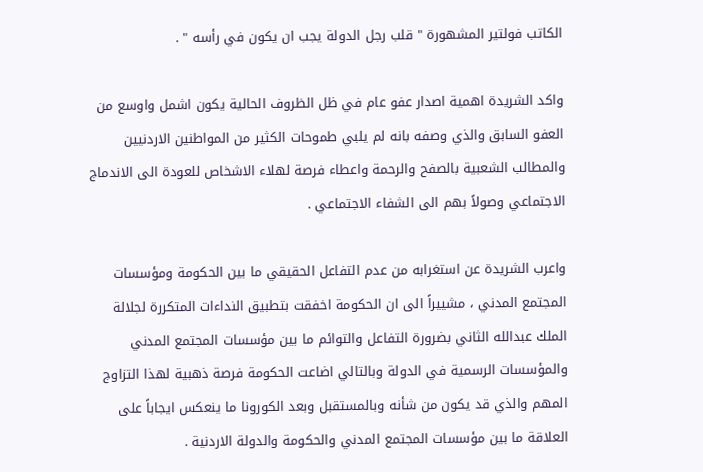الكاتب فولتير المشهورة " قلب رجل الدولة يجب ان يكون في رأسه " .

واكد الشريدة اهمية اصدار عفو عام في ظل الظروف الحالية يكون اشمل واوسع من العفو السابق والذي وصفه بانه لم يلبي طموحات الكثير من المواطنين الاردنيين والمطالب الشعبية بالصفح والرحمة واعطاء فرصة لهلاء الاشخاص للعودة الى الاندماج الاجتماعي وصولاً بهم الى الشفاء الاجتماعي .

واعرب الشريدة عن استغرابه من عدم التفاعل الحقيقي ما بين الحكومة ومؤسسات المجتمع المدني ، مشييراً الى ان الحكومة اخفقت بتطبيق النداءات المتكررة لجلالة الملك عبدالله الثاني بضرورة التفاعل والتوائم ما بين مؤسسات المجتمع المدني والمؤسسات الرسمية في الدولة وبالتالي اضاعت الحكومة فرصة ذهبية لهذا التزاوج المهم والذي قد يكون من شأنه وبالمستقبل وبعد الكورونا ما ينعكس ايجاباً على العلاقة ما بين مؤسسات المجتمع المدني والحكومة والدولة الاردنية .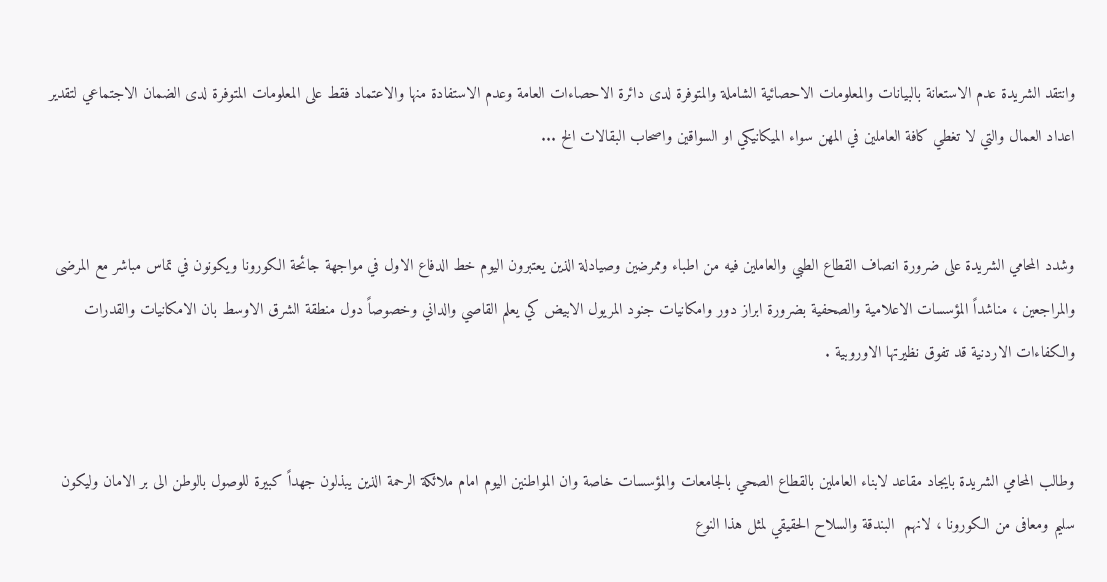وانتقد الشريدة عدم الاستعانة بالبيانات والمعلومات الاحصائية الشاملة والمتوفرة لدى دائرة الاحصاءات العامة وعدم الاستفادة منها والاعتماد فقط على المعلومات المتوفرة لدى الضمان الاجتماعي لتقدير اعداد العمال والتي لا تغطي كافة العاملين في المهن سواء الميكانيكي او السواقين واصحاب البقالات الخ ...


وشدد المحامي الشريدة على ضرورة انصاف القطاع الطبي والعاملين فيه من اطباء وممرضين وصيادلة الذين يعتبرون اليوم خط الدفاع الاول في مواجهة جائحة الكورونا ويكونون في تماس مباشر مع المرضى والمراجعين ، مناشداً المؤسسات الاعلامية والصحفية بضرورة ابراز دور وامكانيات جنود المريول الابيض كي يعلم القاصي والداني وخصوصاً دول منطقة الشرق الاوسط بان الامكانيات والقدرات والكفاءات الاردنية قد تفوق نظيرتها الاوروبية .


وطالب المحامي الشريدة بايجاد مقاعد لابناء العاملين بالقطاع الصحي بالجامعات والمؤسسات خاصة وان المواطنين اليوم امام ملائكة الرحمة الذين يبذلون جهداً كبيرة للوصول بالوطن الى بر الامان وليكون سليم ومعافى من الكورونا ، لانهم  البندقة والسلاح الحقيقي لمثل هذا النوع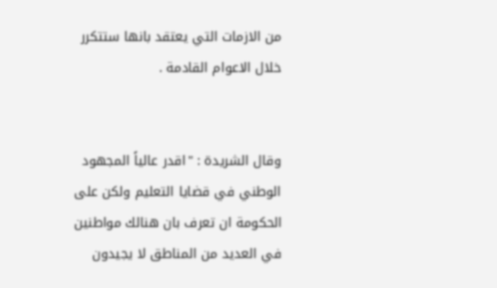من الازمات التي يعتقد بانها ستتكرر خلال الاعوام القادمة .


وقال الشريدة : "اقدر عالياً المجهود الوطني في قضايا التعليم ولكن على الحكومة ان تعرف بان هنالك مواطنين في العديد من المناطق لا يجيدون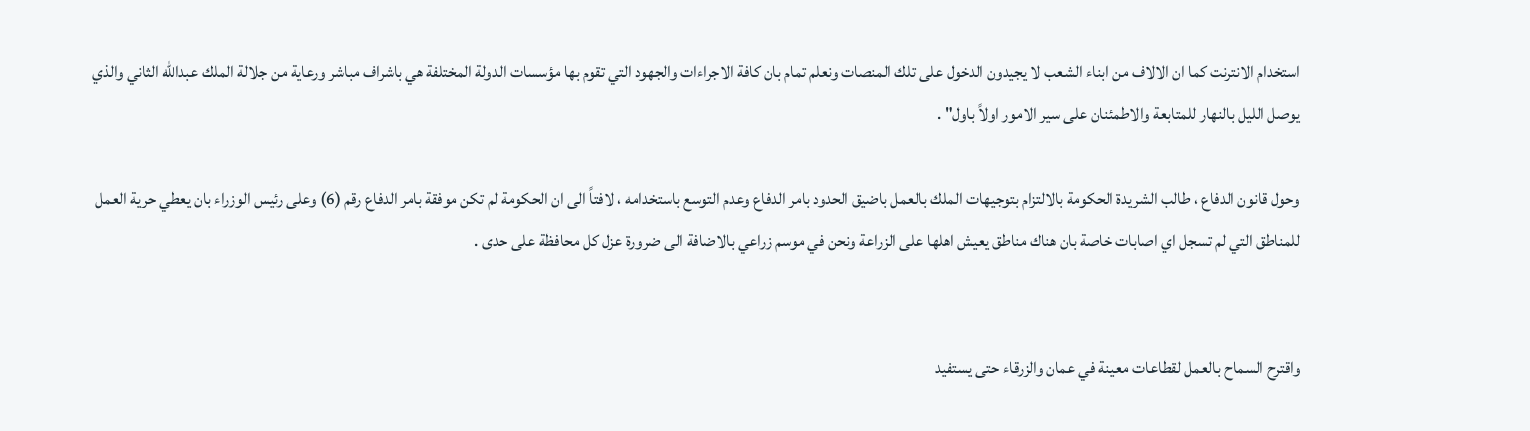استخدام الانترنت كما ان الالاف من ابناء الشعب لا يجيدون الدخول على تلك المنصات ونعلم تمام بان كافة الاجراءات والجهود التي تقوم بها مؤسسات الدولة المختلفة هي باشراف مباشر ورعاية من جلالة الملك عبدالله الثاني والذي يوصل الليل بالنهار للمتابعة والاطمئنان على سير الامور اولاً باول" .

وحول قانون الدفاع ، طالب الشريدة الحكومة بالالتزام بتوجيهات الملك بالعمل باضيق الحدود بامر الدفاع وعدم التوسع باستخدامه ، لافتاً الى ان الحكومة لم تكن موفقة بامر الدفاع رقم (6) وعلى رئيس الوزراء بان يعطي حرية العمل للمناطق التي لم تسجل اي اصابات خاصة بان هناك مناطق يعيش اهلها على الزراعة ونحن في موسم زراعي بالاضافة الى ضرورة عزل كل محافظة على حدى .


واقترح السماح بالعمل لقطاعات معينة في عمان والزرقاء حتى يستفيد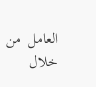العامل  من خلال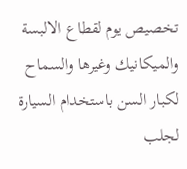تخصيص يوم لقطاع الالبسة والميكانيك وغيرها والسماح لكبار السن باستخدام السيارة لجلب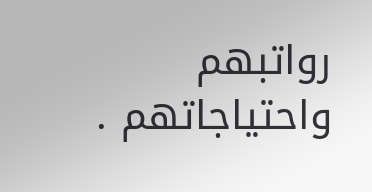رواتبهم واحتياجاتهم .